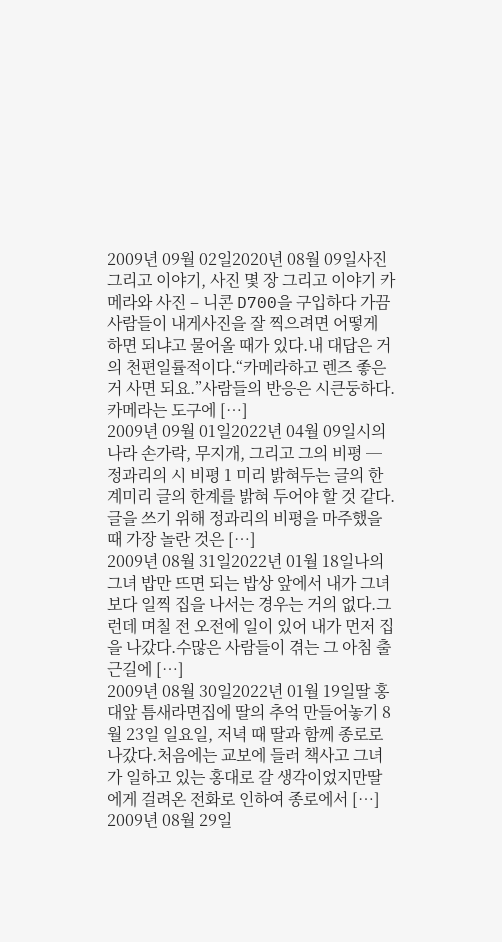2009년 09월 02일2020년 08월 09일사진 그리고 이야기, 사진 몇 장 그리고 이야기 카메라와 사진 – 니콘 D700을 구입하다 가끔 사람들이 내게사진을 잘 찍으려면 어떻게 하면 되냐고 물어올 때가 있다.내 대답은 거의 천편일률적이다.“카메라하고 렌즈 좋은 거 사면 되요.”사람들의 반응은 시큰둥하다.카메라는 도구에 […]
2009년 09월 01일2022년 04월 09일시의 나라 손가락, 무지개, 그리고 그의 비평 ─ 정과리의 시 비평 1 미리 밝혀두는 글의 한계미리 글의 한계를 밝혀 두어야 할 것 같다. 글을 쓰기 위해 정과리의 비평을 마주했을 때 가장 놀란 것은 […]
2009년 08월 31일2022년 01월 18일나의 그녀 밥만 뜨면 되는 밥상 앞에서 내가 그녀보다 일찍 집을 나서는 경우는 거의 없다.그런데 며칠 전 오전에 일이 있어 내가 먼저 집을 나갔다.수많은 사람들이 겪는 그 아침 출근길에 […]
2009년 08월 30일2022년 01월 19일딸 홍대앞 틈새라면집에 딸의 추억 만들어놓기 8월 23일 일요일, 저녁 때 딸과 함께 종로로 나갔다.처음에는 교보에 들러 책사고 그녀가 일하고 있는 홍대로 갈 생각이었지만딸에게 걸려온 전화로 인하여 종로에서 […]
2009년 08월 29일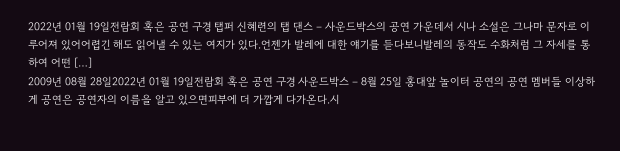2022년 01월 19일전람회 혹은 공연 구경 탭퍼 신혜련의 탭 댄스 – 사운드박스의 공연 가운데서 시나 소설은 그나마 문자로 이루어져 있어어렵긴 해도 읽어낼 수 있는 여지가 있다.언젠가 발레에 대한 얘기를 듣다보니발레의 동작도 수화처럼 그 자세를 통하여 어떤 […]
2009년 08월 28일2022년 01월 19일전람회 혹은 공연 구경 사운드박스 – 8월 25일 홍대앞 놀이터 공연의 공연 멤버들 이상하게 공연은 공연자의 이름을 알고 있으면피부에 더 가깝게 다가온다.시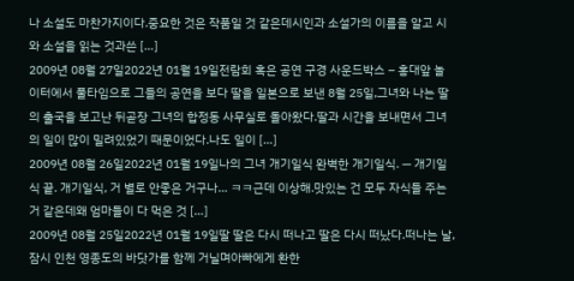나 소설도 마찬가지이다.중요한 것은 작품일 것 같은데시인과 소설가의 이름을 알고 시와 소설을 읽는 것과쓴 […]
2009년 08월 27일2022년 01월 19일전람회 혹은 공연 구경 사운드박스 – 홍대앞 놀이터에서 풀타임으로 그들의 공연을 보다 딸을 일본으로 보낸 8월 25일,그녀와 나는 딸의 출국을 보고난 뒤곧장 그녀의 합정동 사무실로 돌아왔다.딸과 시간을 보내면서 그녀의 일이 많이 밀려있었기 때문이었다.나도 일이 […]
2009년 08월 26일2022년 01월 19일나의 그녀 개기일식 완벽한 개기일식. — 개기일식 끝. 개기일식, 거 별로 안좋은 거구나… ㅋㅋ근데 이상해.맛있는 건 모두 자식들 주는 거 같은데왜 엄마들이 다 먹은 것 […]
2009년 08월 25일2022년 01월 19일딸 딸은 다시 떠나고 딸은 다시 떠났다.떠나는 날, 잠시 인천 영종도의 바닷가를 함께 거닐며아빠에게 환한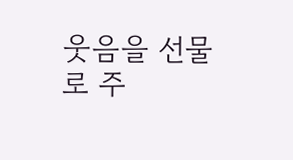웃음을 선물로 주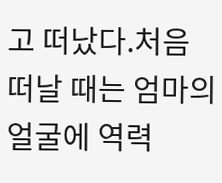고 떠났다.처음 떠날 때는 엄마의 얼굴에 역력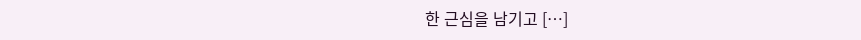한 근심을 남기고 […]